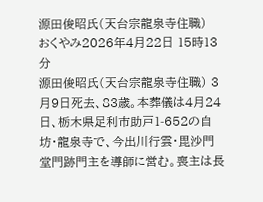源田俊昭氏(天台宗龍泉寺住職)
おくやみ2026年4月22日 15時13分
源田俊昭氏(天台宗龍泉寺住職) 3月9日死去、83歳。本葬儀は4月24日、栃木県足利市助戸1-652の自坊・龍泉寺で、今出川行雲・毘沙門堂門跡門主を導師に営む。喪主は長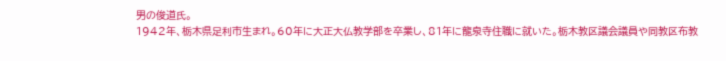男の俊道氏。
1942年、栃木県足利市生まれ。60年に大正大仏教学部を卒業し、81年に龍泉寺住職に就いた。栃木教区議会議員や同教区布教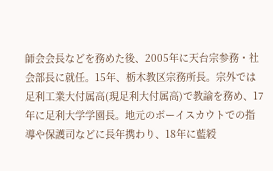師会会長などを務めた後、2005年に天台宗参務・社会部長に就任。15年、栃木教区宗務所長。宗外では足利工業大付属高(現足利大付属高)で教諭を務め、17年に足利大学学園長。地元のボーイスカウトでの指導や保護司などに長年携わり、18年に藍綬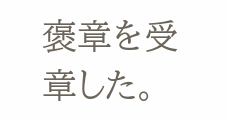褒章を受章した。